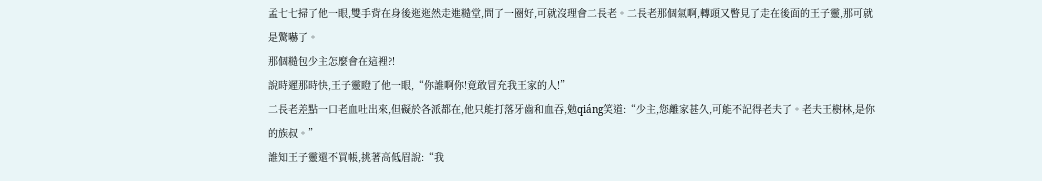孟七七掃了他一眼,雙手背在身後迤迤然走進糙堂,問了一圈好,可就沒理會二長老。二長老那個氣啊,轉頭又瞥見了走在後面的王子靈,那可就是驚嚇了。
那個糙包少主怎麼會在這裡?!
說時遲那時快,王子靈瞪了他一眼,“你誰啊你!竟敢冒充我王家的人!”
二長老差點一口老血吐出來,但礙於各派都在,他只能打落牙齒和血吞,勉qiáng笑道:“少主,您離家甚久,可能不記得老夫了。老夫王樹林,是你的族叔。”
誰知王子靈還不買帳,挑著高低眉說:“我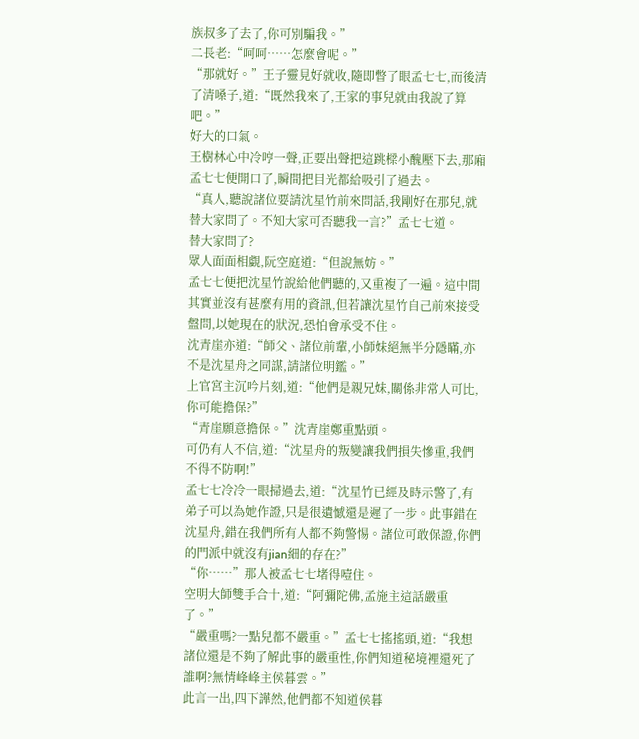族叔多了去了,你可別騙我。”
二長老:“呵呵……怎麼會呢。”
“那就好。”王子靈見好就收,隨即瞥了眼孟七七,而後清了清嗓子,道:“既然我來了,王家的事兒就由我說了算吧。”
好大的口氣。
王樹林心中冷哼一聲,正要出聲把這跳樑小醜壓下去,那廂孟七七便開口了,瞬間把目光都給吸引了過去。
“真人,聽說諸位要請沈星竹前來問話,我剛好在那兒,就替大家問了。不知大家可否聽我一言?”孟七七道。
替大家問了?
眾人面面相覷,阮空庭道:“但說無妨。”
孟七七便把沈星竹說給他們聽的,又重複了一遍。這中間其實並沒有甚麼有用的資訊,但若讓沈星竹自己前來接受盤問,以她現在的狀況,恐怕會承受不住。
沈青崖亦道:“師父、諸位前輩,小師妹絕無半分隱瞞,亦不是沈星舟之同謀,請諸位明鑑。”
上官宮主沉吟片刻,道:“他們是親兄妹,關係非常人可比,你可能擔保?”
“青崖願意擔保。”沈青崖鄭重點頭。
可仍有人不信,道:“沈星舟的叛變讓我們損失慘重,我們不得不防啊!”
孟七七冷冷一眼掃過去,道:“沈星竹已經及時示警了,有弟子可以為她作證,只是很遺憾還是遲了一步。此事錯在沈星舟,錯在我們所有人都不夠警惕。諸位可敢保證,你們的門派中就沒有jian細的存在?”
“你……”那人被孟七七堵得噎住。
空明大師雙手合十,道:“阿彌陀佛,孟施主這話嚴重了。”
“嚴重嗎?一點兒都不嚴重。”孟七七搖搖頭,道:“我想諸位還是不夠了解此事的嚴重性,你們知道秘境裡還死了誰啊?無情峰峰主侯暮雲。”
此言一出,四下譁然,他們都不知道侯暮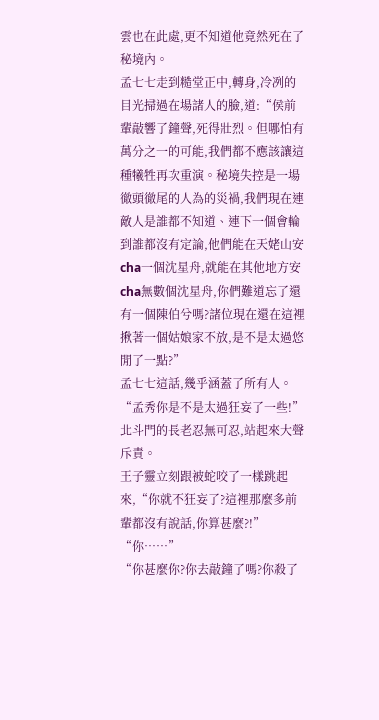雲也在此處,更不知道他竟然死在了秘境內。
孟七七走到糙堂正中,轉身,冷冽的目光掃過在場諸人的臉,道:“侯前輩敲響了鐘聲,死得壯烈。但哪怕有萬分之一的可能,我們都不應該讓這種犧牲再次重演。秘境失控是一場徹頭徹尾的人為的災禍,我們現在連敵人是誰都不知道、連下一個會輪到誰都沒有定論,他們能在天姥山安cha一個沈星舟,就能在其他地方安cha無數個沈星舟,你們難道忘了還有一個陳伯兮嗎?諸位現在還在這裡揪著一個姑娘家不放,是不是太過悠閒了一點?”
孟七七這話,幾乎涵蓋了所有人。
“孟秀你是不是太過狂妄了一些!”北斗門的長老忍無可忍,站起來大聲斥責。
王子靈立刻跟被蛇咬了一樣跳起來,“你就不狂妄了?這裡那麼多前輩都沒有說話,你算甚麼?!”
“你……”
“你甚麼你?你去敲鐘了嗎?你殺了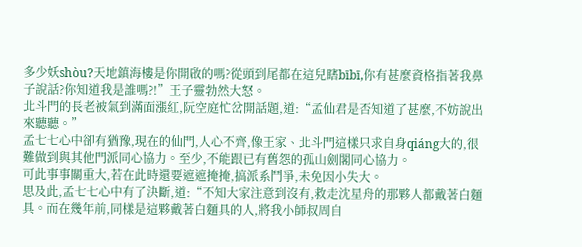多少妖shòu?天地鎮海樓是你開啟的嗎?從頭到尾都在這兒瞎bībī,你有甚麼資格指著我鼻子說話?你知道我是誰嗎?!”王子靈勃然大怒。
北斗門的長老被氣到滿面漲紅,阮空庭忙岔開話題,道:“孟仙君是否知道了甚麼,不妨說出來聽聽。”
孟七七心中卻有猶豫,現在的仙門,人心不齊,像王家、北斗門這樣只求自身qiáng大的,很難做到與其他門派同心協力。至少,不能跟已有舊怨的孤山劍閣同心協力。
可此事事關重大,若在此時還要遮遮掩掩,搞派系鬥爭,未免因小失大。
思及此,孟七七心中有了決斷,道:“不知大家注意到沒有,救走沈星舟的那夥人都戴著白麵具。而在幾年前,同樣是這夥戴著白麵具的人,將我小師叔周自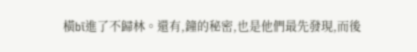橫bī進了不歸林。還有,鐘的秘密,也是他們最先發現,而後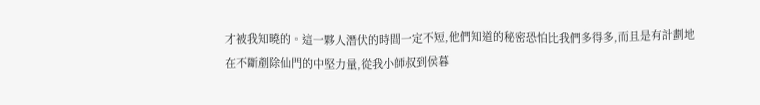才被我知曉的。這一夥人潛伏的時間一定不短,他們知道的秘密恐怕比我們多得多,而且是有計劃地在不斷剷除仙門的中堅力量,從我小師叔到侯暮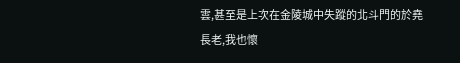雲,甚至是上次在金陵城中失蹤的北斗門的於堯長老,我也懷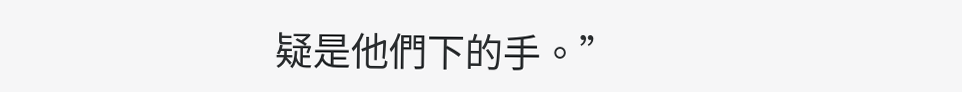疑是他們下的手。”